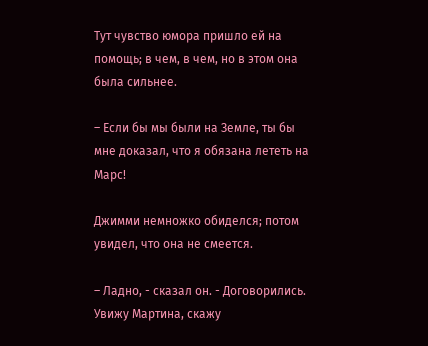Тут чувство юмора пришло ей на помощь; в чем, в чем, но в этом она была сильнее.

– Если бы мы были на Земле, ты бы мне доказал, что я обязана лететь на Марс!

Джимми немножко обиделся; потом увидел, что она не смеется.

– Ладно, - сказал он. - Договорились. Увижу Мартина, скажу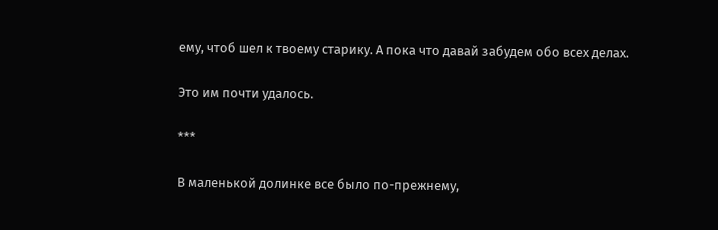ему, чтоб шел к твоему старику. А пока что давай забудем обо всех делах.

Это им почти удалось.

***

В маленькой долинке все было по-прежнему,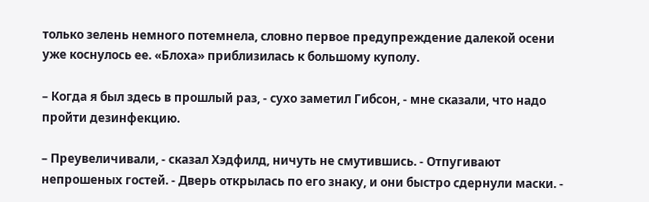только зелень немного потемнела, словно первое предупреждение далекой осени уже коснулось ее. «Блоха» приблизилась к большому куполу.

– Когда я был здесь в прошлый раз, - сухо заметил Гибсон, - мне сказали, что надо пройти дезинфекцию.

– Преувеличивали, - сказал Хэдфилд, ничуть не смутившись. - Отпугивают непрошеных гостей. - Дверь открылась по его знаку, и они быстро сдернули маски. -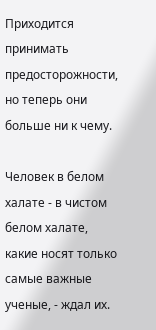Приходится принимать предосторожности, но теперь они больше ни к чему.

Человек в белом халате - в чистом белом халате, какие носят только самые важные ученые, - ждал их.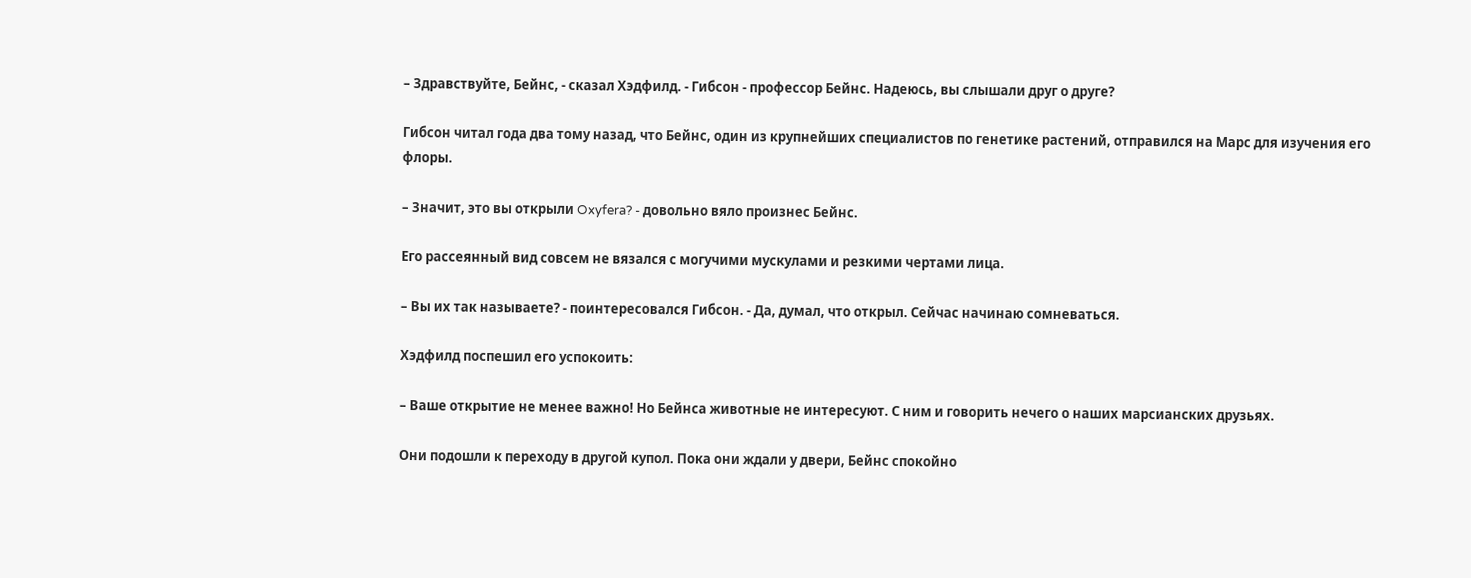– Здравствуйте, Бейнс, - сказал Хэдфилд. - Гибсон - профессор Бейнс. Надеюсь, вы слышали друг о друге?

Гибсон читал года два тому назад, что Бейнс, один из крупнейших специалистов по генетике растений, отправился на Марс для изучения его флоры.

– Значит, это вы открыли Oxyfera? - довольно вяло произнес Бейнс.

Его рассеянный вид совсем не вязался с могучими мускулами и резкими чертами лица.

– Вы их так называете? - поинтересовался Гибсон. - Да, думал, что открыл. Сейчас начинаю сомневаться.

Хэдфилд поспешил его успокоить:

– Ваше открытие не менее важно! Но Бейнса животные не интересуют. С ним и говорить нечего о наших марсианских друзьях.

Они подошли к переходу в другой купол. Пока они ждали у двери, Бейнс спокойно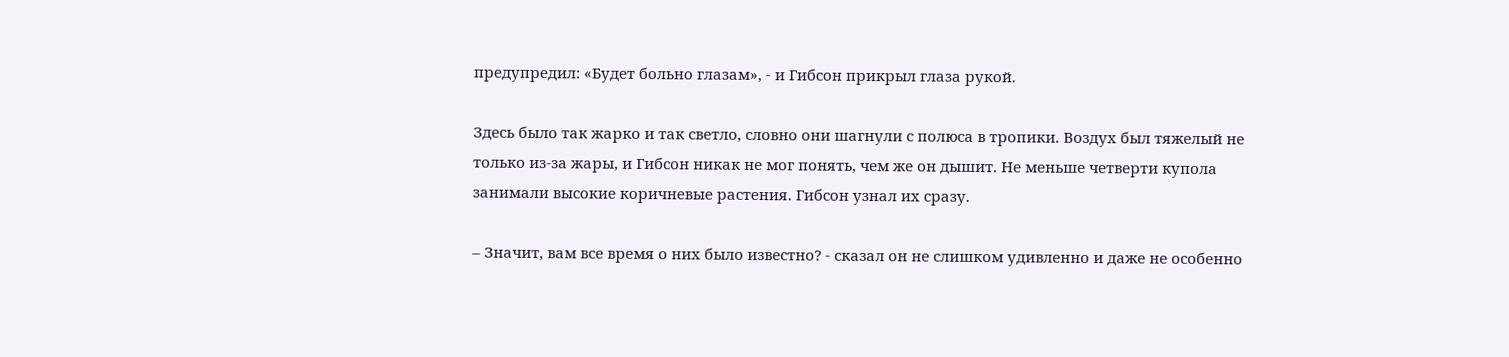предупредил: «Будет больно глазам», - и Гибсон прикрыл глаза рукой.

Здесь было так жарко и так светло, словно они шагнули с полюса в тропики. Воздух был тяжелый не только из-за жары, и Гибсон никак не мог понять, чем же он дышит. Не меньше четверти купола занимали высокие коричневые растения. Гибсон узнал их сразу.

– Значит, вам все время о них было известно? - сказал он не слишком удивленно и даже не особенно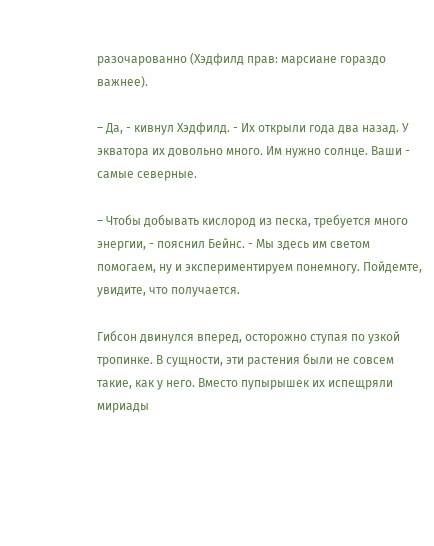разочарованно (Хэдфилд прав: марсиане гораздо важнее).

– Да, - кивнул Хэдфилд. - Их открыли года два назад. У экватора их довольно много. Им нужно солнце. Ваши - самые северные.

– Чтобы добывать кислород из песка, требуется много энергии, - пояснил Бейнс. - Мы здесь им светом помогаем, ну и экспериментируем понемногу. Пойдемте, увидите, что получается.

Гибсон двинулся вперед, осторожно ступая по узкой тропинке. В сущности, эти растения были не совсем такие, как у него. Вместо пупырышек их испещряли мириады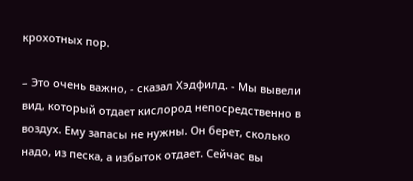крохотных пор.

– Это очень важно, - сказал Хэдфилд. - Мы вывели вид, который отдает кислород непосредственно в воздух. Ему запасы не нужны. Он берет, сколько надо, из песка, а избыток отдает. Сейчас вы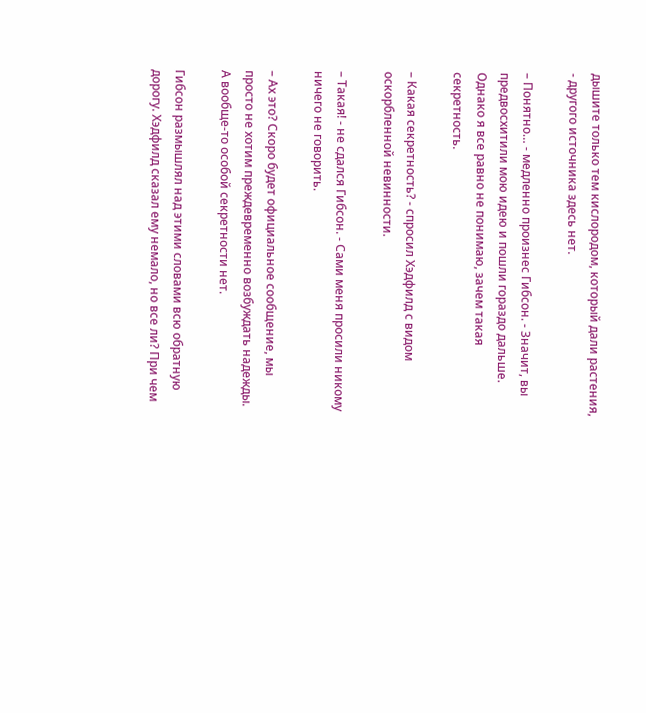дышите только тем кислородом, который дали растения, - другого источника здесь нет.

– Понятно… - медленно произнес Гибсон. - Значит, вы предвосхитили мою идею и пошли гораздо дальше. Однако я все равно не понимаю, зачем такая секретность.

– Какая секретность? - спросил Хэдфилд с видом оскорбленной невинности.

– Такая! - не сдался Гибсон. - Сами меня просили никому ничего не говорить.

– Ах это? Скоро будет официальное сообщение, мы просто не хотим преждевременно возбуждать надежды. А вообще-то особой секретности нет.

Гибсон размышлял над этими словами всю обратную дорогу. Хэдфилд сказал ему немало, но все ли? При чем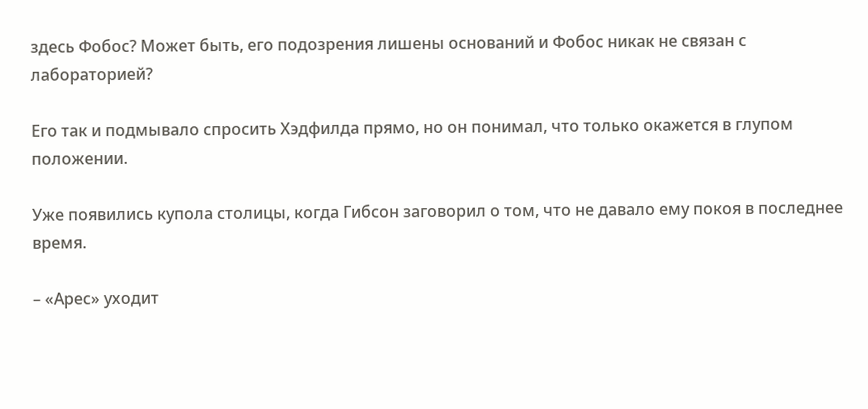здесь Фобос? Может быть, его подозрения лишены оснований и Фобос никак не связан с лабораторией?

Его так и подмывало спросить Хэдфилда прямо, но он понимал, что только окажется в глупом положении.

Уже появились купола столицы, когда Гибсон заговорил о том, что не давало ему покоя в последнее время.

– «Арес» уходит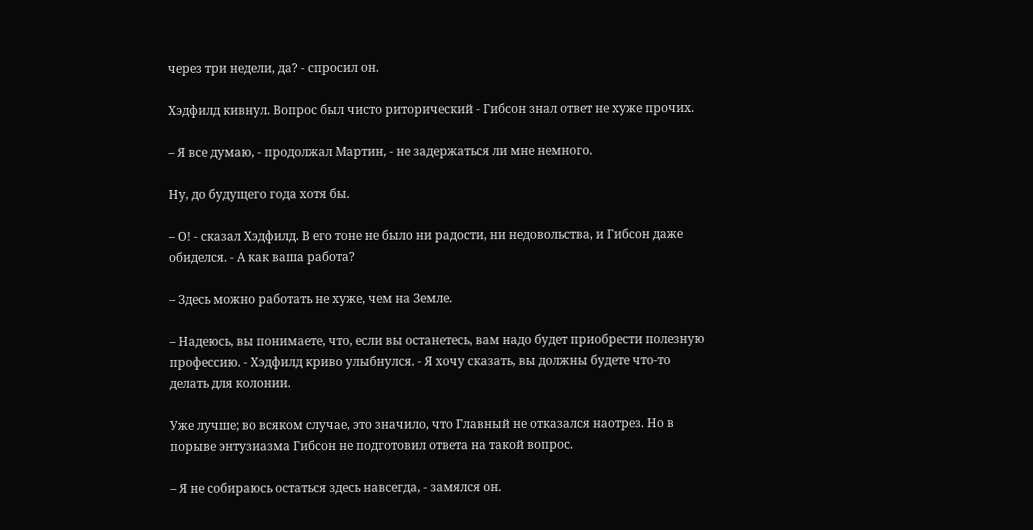через три недели, да? - спросил он.

Хэдфилд кивнул. Вопрос был чисто риторический - Гибсон знал ответ не хуже прочих.

– Я все думаю, - продолжал Мартин, - не задержаться ли мне немного.

Ну, до будущего года хотя бы.

– О! - сказал Хэдфилд. В его тоне не было ни радости, ни недовольства, и Гибсон даже обиделся. - А как ваша работа?

– Здесь можно работать не хуже, чем на Земле.

– Надеюсь, вы понимаете, что, если вы останетесь, вам надо будет приобрести полезную профессию. - Хэдфилд криво улыбнулся. - Я хочу сказать, вы должны будете что-то делать для колонии.

Уже лучше; во всяком случае, это значило, что Главный не отказался наотрез. Но в порыве энтузиазма Гибсон не подготовил ответа на такой вопрос.

– Я не собираюсь остаться здесь навсегда, - замялся он.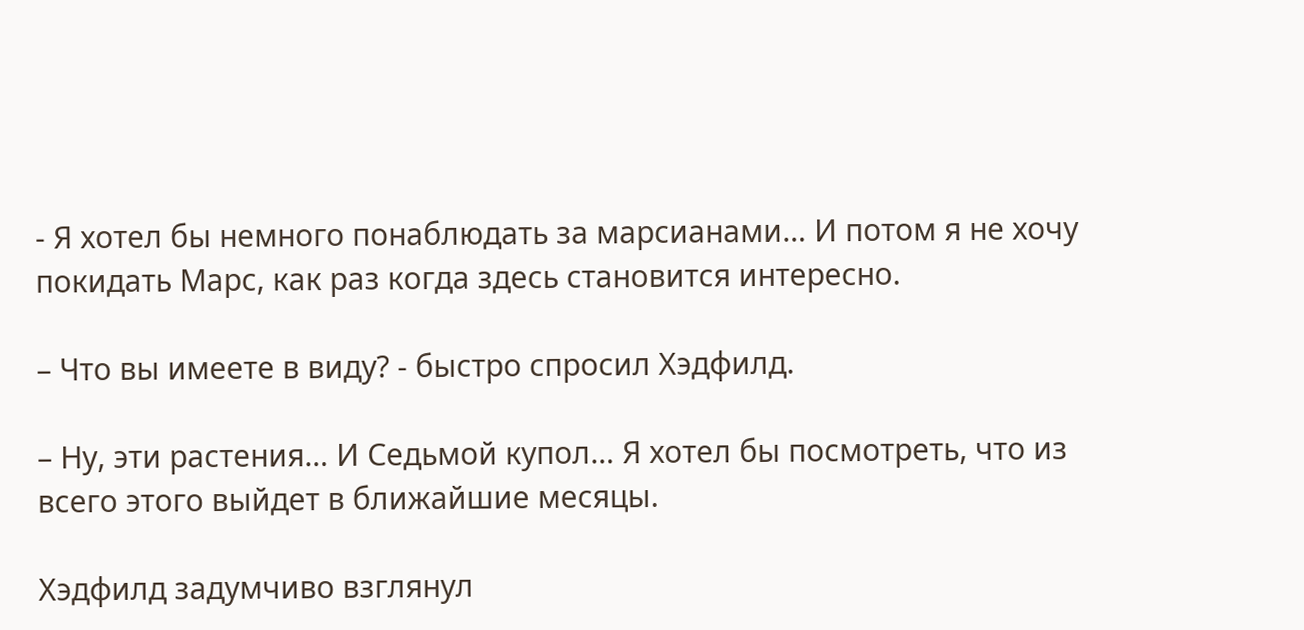- Я хотел бы немного понаблюдать за марсианами… И потом я не хочу покидать Марс, как раз когда здесь становится интересно.

– Что вы имеете в виду? - быстро спросил Хэдфилд.

– Ну, эти растения… И Седьмой купол… Я хотел бы посмотреть, что из всего этого выйдет в ближайшие месяцы.

Хэдфилд задумчиво взглянул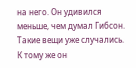на него. Он удивился меньше, чем думал Гибсон. Такие вещи уже случались. К тому же он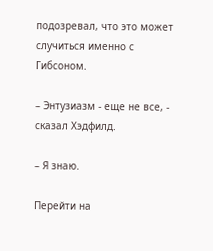подозревал, что это может случиться именно с Гибсоном.

– Энтузиазм - еще не все, - сказал Хэдфилд.

– Я знаю.

Перейти на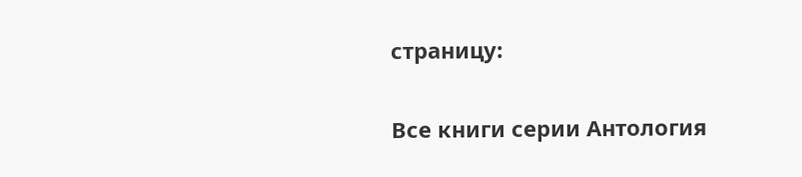страницу:

Все книги серии Антология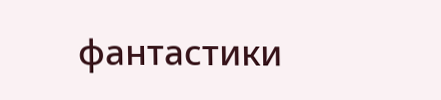фантастики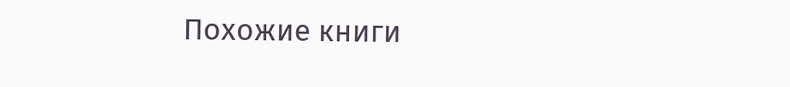Похожие книги